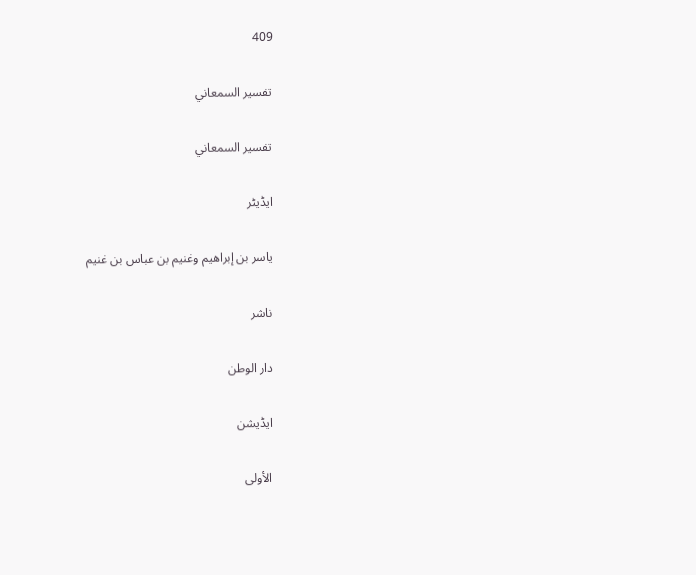409

تفسير السمعاني

تفسير السمعاني

ایڈیٹر

ياسر بن إبراهيم وغنيم بن عباس بن غنيم

ناشر

دار الوطن

ایڈیشن

الأولى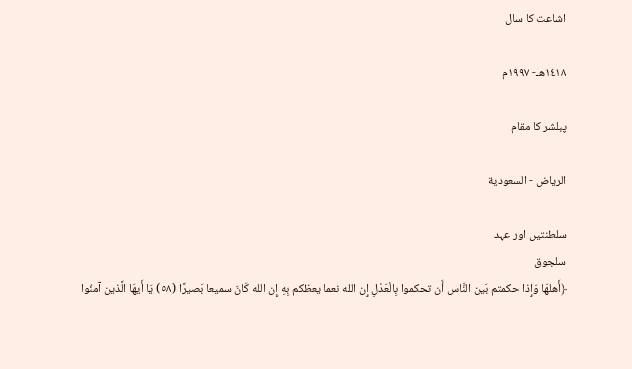اشاعت کا سال

١٤١٨هـ- ١٩٩٧م

پبلشر کا مقام

الرياض - السعودية

سلطنتیں اور عہد
سلجوق
﴿أَهلهَا وَإِذا حكمتم بَين النَّاس أَن تحكموا بِالْعَدْلِ إِن الله نعما يعظكم بِهِ إِن الله كَانَ سميعا بَصيرًا (٥٨) يَا أَيهَا الَّذين آمنُوا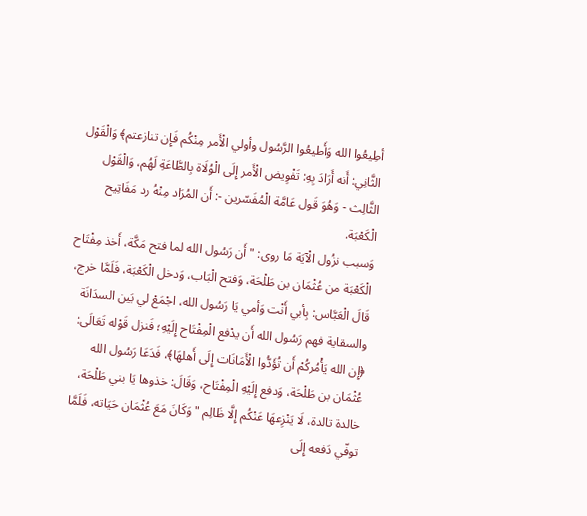أطِيعُوا الله وَأَطيعُوا الرَّسُول وأولي الْأَمر مِنْكُم فَإِن تنازعتم﴾ وَالْقَوْل الثَّانِي: أَنه أَرَادَ بِهِ: تَفْوِيض الْأَمر إِلَى الْوُلَاة بِالطَّاعَةِ لَهُم، وَالْقَوْل الثَّالِث - وَهُوَ قَول عَامَّة الْمُفَسّرين -: أَن المُرَاد مِنْهُ رد مَفَاتِيح الْكَعْبَة.
وَسبب نزُول الْآيَة مَا روى: " أَن رَسُول الله لما فتح مَكَّة، أَخذ مِفْتَاح الْكَعْبَة من عُثْمَان بن طَلْحَة، وَفتح الْبَاب، وَدخل الْكَعْبَة، فَلَمَّا خرج، قَالَ الْعَبَّاس: بِأبي أَنْت وَأمي يَا رَسُول الله، اجْمَعْ لي بَين السدَانَة والسقاية فهم رَسُول الله أَن يدْفع الْمِفْتَاح إِلَيْهِ؛ فَنزل قَوْله تَعَالَى: ﴿إِن الله يَأْمُركُمْ أَن تُؤَدُّوا الْأَمَانَات إِلَى أَهلهَا﴾، فَدَعَا رَسُول الله عُثْمَان بن طَلْحَة، وَدفع إِلَيْهِ الْمِفْتَاح، وَقَالَ: خذوها يَا بني طَلْحَة، خالدة تالدة، لَا يَنْزِعهَا عَنْكُم إِلَّا ظَالِم " وَكَانَ مَعَ عُثْمَان حَيَاته، فَلَمَّا توفّي دَفعه إِلَى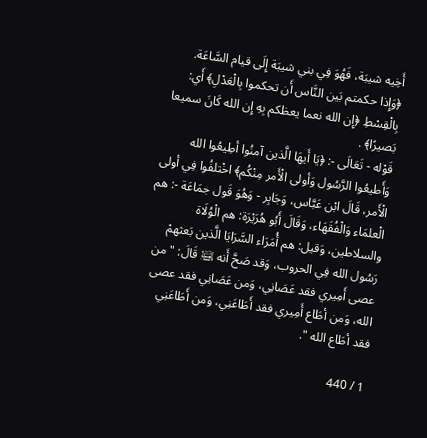أَخِيه شيبَة، فَهُوَ فِي بني شيبَة إِلَى قيام السَّاعَة.
﴿وَإِذا حكمتم بَين النَّاس أَن تحكموا بِالْعَدْلِ﴾ أَي: بِالْقِسْطِ ﴿إِن الله نعما يعظكم بِهِ إِن الله كَانَ سميعا بَصيرًا﴾ .
قَوْله - تَعَالَى -: ﴿يَا أَيهَا الَّذين آمنُوا أطِيعُوا الله وَأَطيعُوا الرَّسُول وَأولى الْأَمر مِنْكُم﴾ اخْتلفُوا فِي أولى الْأَمر، قَالَ ابْن عَبَّاس، وَجَابِر - وَهُوَ قَول جمَاعَة -: هم الْعلمَاء وَالْفُقَهَاء، وَقَالَ أَبُو هُرَيْرَة: هم الْوُلَاة والسلاطين، وَقيل: هم أُمَرَاء السَّرَايَا الَّذين بَعثهمْ رَسُول الله فِي الحروب، وَقد صَحَّ أَنه ﵊ قَالَ: " من عصى أَمِيري فقد عَصَانِي، وَمن عَصَانِي فقد عصى الله، وَمن أطَاع أَمِيري فقد أَطَاعَنِي، وَمن أَطَاعَنِي فقد أطَاع الله ".

1 / 440